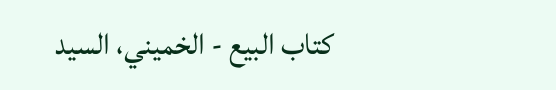كتاب البيع - الخميني، السيد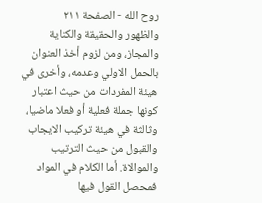روح الله - الصفحة ٢١١
والظهور والحقيقة والكناية والمجاز، ومن لزوم أخذ العنوان بالحمل الاولي وعدمه، وأخرى في هيئة المفردات من حيث اعتبار كونها جملة فعلية أو فعلا ماضيا، وثالثة في هيئة تركيب الايجاب والقبول من حيث الترتيب والموالاة. أما الكلام في المواد فمحصل القول فيها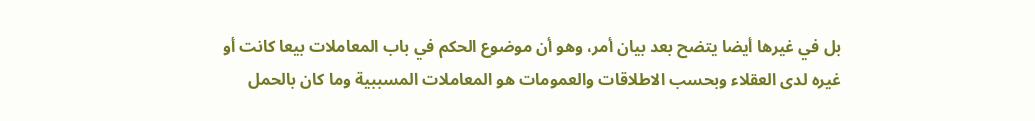بل في غيرها أيضا يتضح بعد بيان أمر، وهو أن موضوع الحكم في باب المعاملات بيعا كانت أو غيره لدى العقلاء وبحسب الاطلاقات والعمومات هو المعاملات المسببية وما كان بالحمل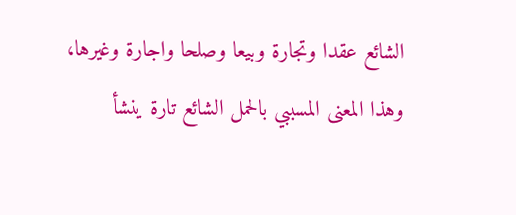الشائع عقدا وتجارة وبيعا وصلحا واجارة وغيرها، وهذا المعنى المسببي بالحمل الشائع تارة ينشأ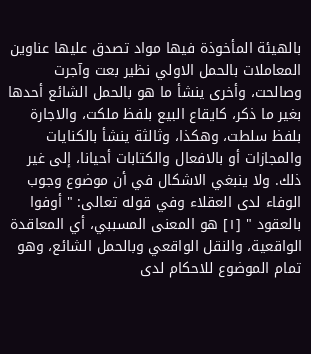بالهيئة المأخوذة فيها مواد تصدق عليها عناوين المعاملات بالحمل الاولي نظير بعت وآجرت وصالحت، وأخرى ينشأ ما هو بالحمل الشائع أحدها بغير ما ذكر، كايقاع البيع بلفظ ملكت، والاجارة بلفظ سلطت، وهكذا، وثالثة ينشأ بالكنايات والمجازات أو بالافعال والكتابات أحيانا، إلى غير ذلك. ولا ينبغي الاشكال في أن موضوع وجوب الوفاء لدى العقلاء وفي قوله تعالى: " أوفوا بالعقود " [١] هو المعنى المسببي، أي المعاقدة الواقعية، والنقل الواقعي وبالحمل الشائع، وهو تمام الموضوع للاحكام لدى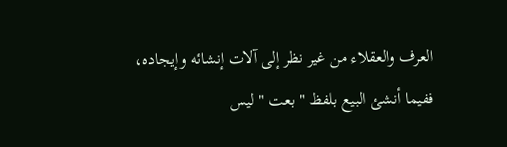العرف والعقلاء من غير نظر إلى آلات إنشائه وإيجاده، ففيما أنشئ البيع بلفظ " بعت " ليس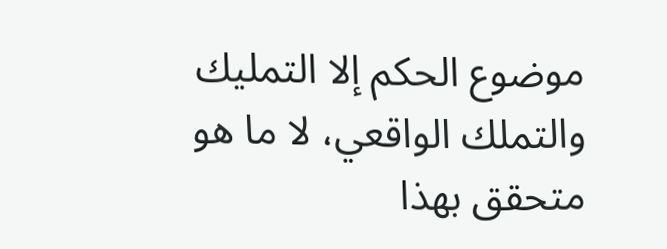موضوع الحكم إلا التمليك والتملك الواقعي، لا ما هو متحقق بهذا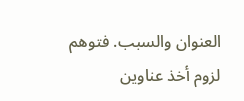العنوان والسبب. فتوهم لزوم أخذ عناوين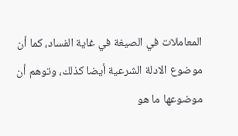المعاملات في الصيغة في غاية الفساد، كما أن موضوع الادلة الشرعية أيضا كذلك، وتوهم أن موضوعها ما هو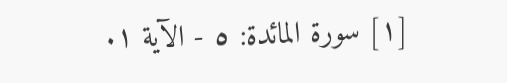[١] سورة المائدة: ٥ - الآية ١.